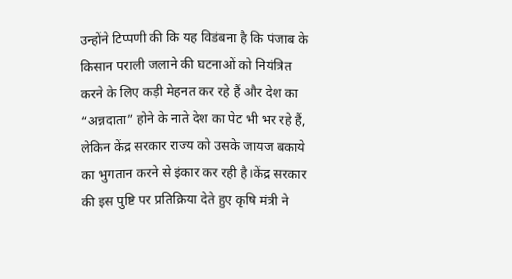उन्होंने टिप्पणी की कि यह विडंबना है कि पंजाब के किसान पराली जलाने की घटनाओं को नियंत्रित करने के लिए कड़ी मेहनत कर रहे हैं और देश का “अन्नदाता” होने के नाते देश का पेट भी भर रहे हैं, लेकिन केंद्र सरकार राज्य को उसके जायज बकाये का भुगतान करने से इंकार कर रही है।केंद्र सरकार की इस पुष्टि पर प्रतिक्रिया देते हुए कृषि मंत्री ने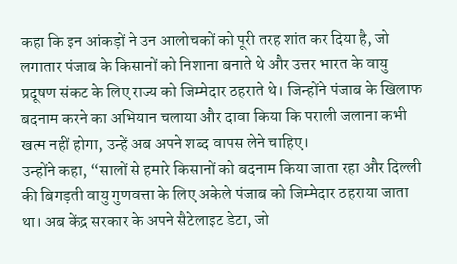कहा कि इन आंकड़ों ने उन आलोचकों को पूरी तरह शांत कर दिया है, जो लगातार पंजाब के किसानों को निशाना बनाते थे और उत्तर भारत के वायु प्रदूषण संकट के लिए राज्य को जिम्मेदार ठहराते थे। जिन्होंने पंजाब के खिलाफ बदनाम करने का अभियान चलाया और दावा किया कि पराली जलाना कभी खत्म नहीं होगा, उन्हें अब अपने शब्द वापस लेने चाहिए।
उन्होंने कहा, “सालों से हमारे किसानों को बदनाम किया जाता रहा और दिल्ली की बिगड़ती वायु गुणवत्ता के लिए अकेले पंजाब को जिम्मेदार ठहराया जाता था। अब केंद्र सरकार के अपने सैटेलाइट डेटा, जो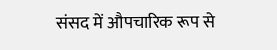संसद में औपचारिक रूप से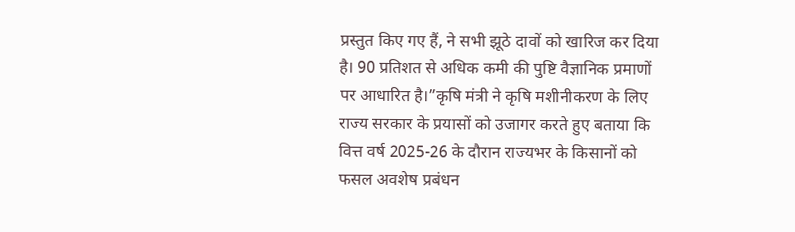प्रस्तुत किए गए हैं, ने सभी झूठे दावों को खारिज कर दिया है। 90 प्रतिशत से अधिक कमी की पुष्टि वैज्ञानिक प्रमाणों पर आधारित है।”कृषि मंत्री ने कृषि मशीनीकरण के लिए राज्य सरकार के प्रयासों को उजागर करते हुए बताया कि वित्त वर्ष 2025-26 के दौरान राज्यभर के किसानों को फसल अवशेष प्रबंधन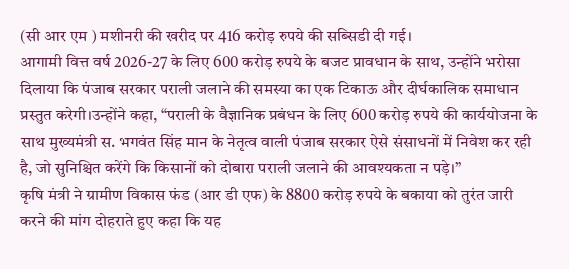(सी आर एम ) मशीनरी की खरीद पर 416 करोड़ रुपये की सब्सिडी दी गई।
आगामी वित्त वर्ष 2026-27 के लिए 600 करोड़ रुपये के बजट प्रावधान के साथ, उन्होंने भरोसा दिलाया कि पंजाब सरकार पराली जलाने की समस्या का एक टिकाऊ और दीर्घकालिक समाधान प्रस्तुत करेगी।उन्होंने कहा, “पराली के वैज्ञानिक प्रबंधन के लिए 600 करोड़ रुपये की कार्ययोजना के साथ मुख्यमंत्री स. भगवंत सिंह मान के नेतृत्व वाली पंजाब सरकार ऐसे संसाधनों में निवेश कर रही है, जो सुनिश्चित करेंगे कि किसानों को दोबारा पराली जलाने की आवश्यकता न पड़े।”
कृषि मंत्री ने ग्रामीण विकास फंड (आर डी एफ) के 8800 करोड़ रुपये के बकाया को तुरंत जारी करने की मांग दोहराते हुए कहा कि यह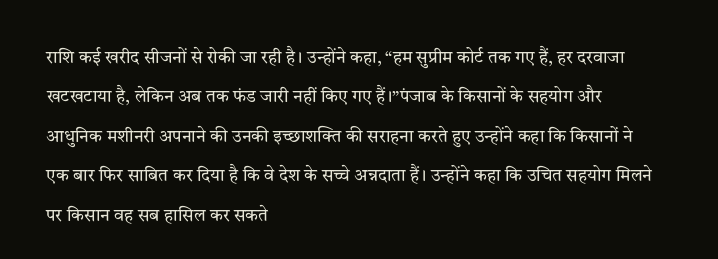राशि कई खरीद सीजनों से रोकी जा रही है। उन्होंने कहा, “हम सुप्रीम कोर्ट तक गए हैं, हर दरवाजा खटखटाया है, लेकिन अब तक फंड जारी नहीं किए गए हैं।”पंजाब के किसानों के सहयोग और आधुनिक मशीनरी अपनाने की उनकी इच्छाशक्ति की सराहना करते हुए उन्होंने कहा कि किसानों ने एक बार फिर साबित कर दिया है कि वे देश के सच्चे अन्नदाता हैं। उन्होंने कहा कि उचित सहयोग मिलने पर किसान वह सब हासिल कर सकते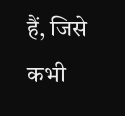हैं, जिसे कभी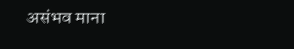असंभव माना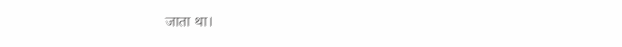जाता था।